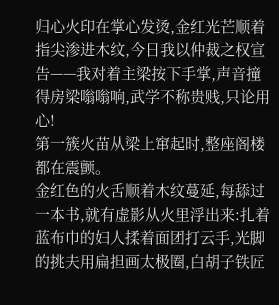归心火印在掌心发烫,金红光芒顺着指尖渗进木纹,今日我以仲裁之权宣告——我对着主梁按下手掌,声音撞得房梁嗡嗡响,武学不称贵贱,只论用心!
第一簇火苗从梁上窜起时,整座阁楼都在震颤。
金红色的火舌顺着木纹蔓延,每舔过一本书,就有虚影从火里浮出来:扎着蓝布巾的妇人揉着面团打云手,光脚的挑夫用扁担画太极圈,白胡子铁匠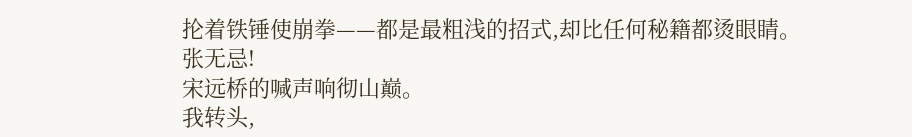抡着铁锤使崩拳——都是最粗浅的招式,却比任何秘籍都烫眼睛。
张无忌!
宋远桥的喊声响彻山巅。
我转头,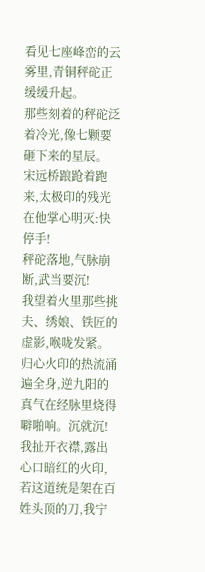看见七座峰峦的云雾里,青铜秤砣正缓缓升起。
那些刻着的秤砣泛着冷光,像七颗要砸下来的星辰。
宋远桥踉跄着跑来,太极印的残光在他掌心明灭:快停手!
秤砣落地,气脉崩断,武当要沉!
我望着火里那些挑夫、绣娘、铁匠的虚影,喉咙发紧。
归心火印的热流涌遍全身,逆九阳的真气在经脉里烧得噼啪响。沉就沉!我扯开衣襟,露出心口暗红的火印,若这道统是架在百姓头顶的刀,我宁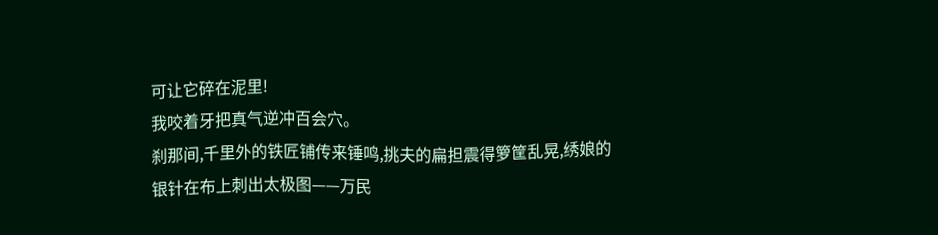可让它碎在泥里!
我咬着牙把真气逆冲百会穴。
刹那间,千里外的铁匠铺传来锤鸣,挑夫的扁担震得箩筐乱晃,绣娘的银针在布上刺出太极图——万民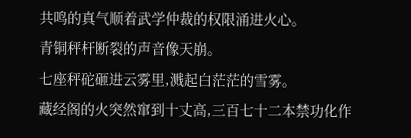共鸣的真气顺着武学仲裁的权限涌进火心。
青铜秤杆断裂的声音像天崩。
七座秤砣砸进云雾里,溅起白茫茫的雪雾。
藏经阁的火突然窜到十丈高,三百七十二本禁功化作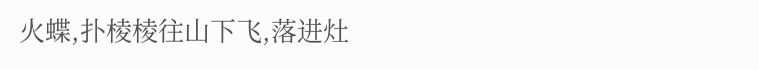火蝶,扑棱棱往山下飞,落进灶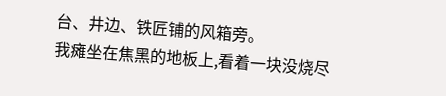台、井边、铁匠铺的风箱旁。
我瘫坐在焦黑的地板上,看着一块没烧尽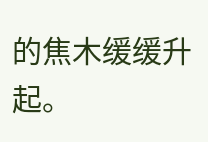的焦木缓缓升起。